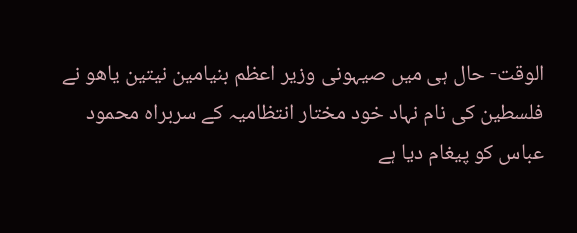الوقت- حال ہی میں صیہونی وزیر اعظم بنیامین نیتین یاھو نے فلسطین کی نام نہاد خود مختار انتظامیہ کے سربراہ محمود عباس کو پیغام دیا ہے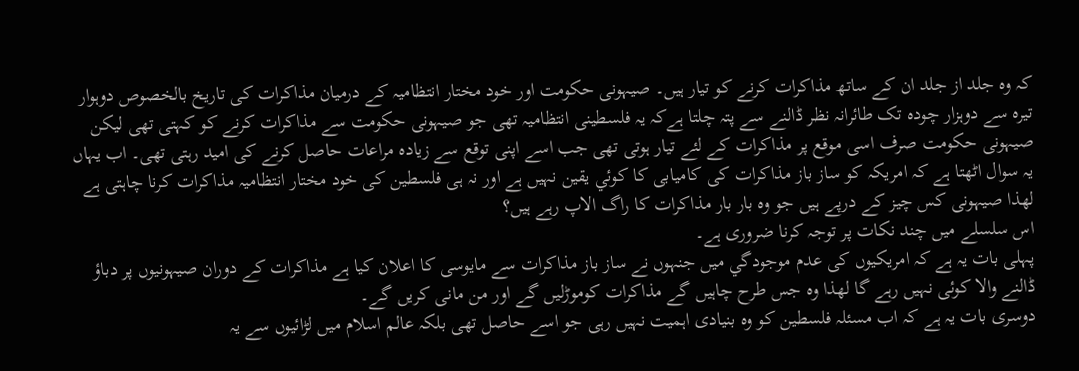کہ وہ جلد از جلد ان کے ساتھ مذاکرات کرنے کو تیار ہیں۔ صیہونی حکومت اور خود مختار انتظامیہ کے درمیان مذاکرات کی تاریخ بالخصوص دوہوار تیرہ سے دوہزار چودہ تک طائرانہ نظر ڈالنے سے پتہ چلتا ہےکہ یہ فلسطینی انتظامیہ تھی جو صیہونی حکومت سے مذاکرات کرنے کو کہتی تھی لیکن صیہونی حکومت صرف اسی موقع پر مذاکرات کے لئے تیار ہوتی تھی جب اسے اپنی توقع سے زیادہ مراعات حاصل کرنے کی امید رہتی تھی۔ اب یہاں یہ سوال اٹھتا ہے کہ امریکہ کو ساز باز مذاکرات کی کامیابی کا کوئي یقین نہیں ہے اور نہ ہی فلسطین کی خود مختار انتظامیہ مذاکرات کرنا چاہتی ہے لھذا صیہونی کس چیز کے درپے ہيں جو وہ بار بار مذاکرات کا راگ الاپ رہے ہیں؟
اس سلسلے میں چند نکات پر توجہ کرنا ضروری ہے۔
پہلی بات یہ ہے کہ امریکیوں کی عدم موجودگي میں جنہوں نے ساز باز مذاکرات سے مایوسی کا اعلان کیا ہے مذاکرات کے دوران صیہونیوں پر دباؤ ڈالنے والا کوئی نہيں رہے گا لھذا وہ جس طرح چاہیں گے مذاکرات کوموڑلیں گے اور من مانی کریں گے۔
دوسری بات یہ ہے کہ اب مسئلہ فلسطین کو وہ بنیادی اہمیت نہیں رہی جو اسے حاصل تھی بلکہ عالم اسلام میں لڑائيوں سے یہ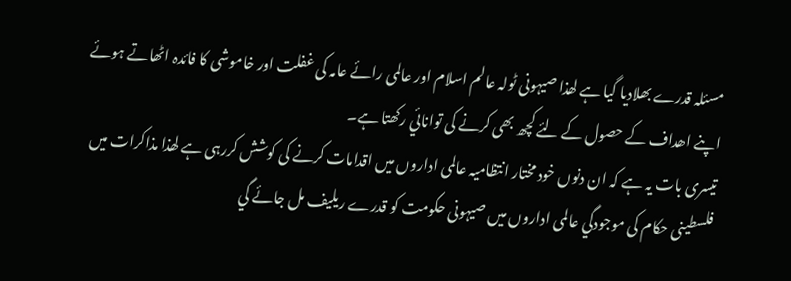مسئلہ قدرے بھلادیا گيا ہے لھذا صیہونی ٹولہ عالم اسلام اور عالمی رائے عامہ کی غفلت اور خاموشی کا فائدہ اٹھاتے ہوئے اپنے اھداف کے حصول کے لئے کچھ بھی کرنے کی توانائي رکھتا ہے۔
تیسری بات یہ ہے کہ ان دنوں خود مختار انتظامیہ عالمی اداروں میں اقدامات کرنے کی کوشش کررہی ہے لھذا مذاکرات میں فلسطینی حکام کی موجودگي عالمی اداروں میں صیہونی حکومت کو قدرے ریلیف مل جائے گي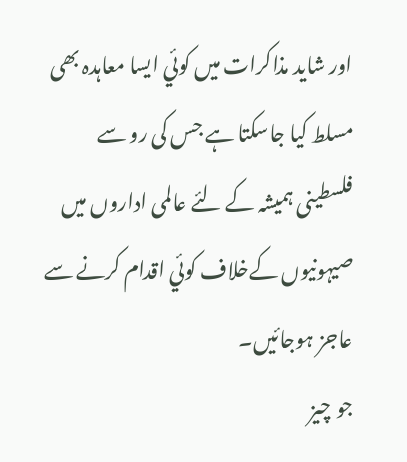اور شاید مذاکرات میں کوئي ایسا معاہدہ بھی مسلط کیا جاسکتا ہے جس کی رو سے فلسطینی ہمیشہ کے لئے عالمی اداروں میں صیہونیوں کےخلاف کوئي اقدام کرنے سے عاجز ہوجائیں۔
جو چیز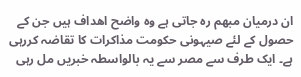ان درمیان مبھم رہ جاتی ہے وہ واضح اھداف ہیں جن کے حصول کے لئے صیہونی حکومت مذاکرات کا تقاضہ کررہی ہے۔ ایک طرف سے مصر سے یہ بالواسطہ خبریں مل رہی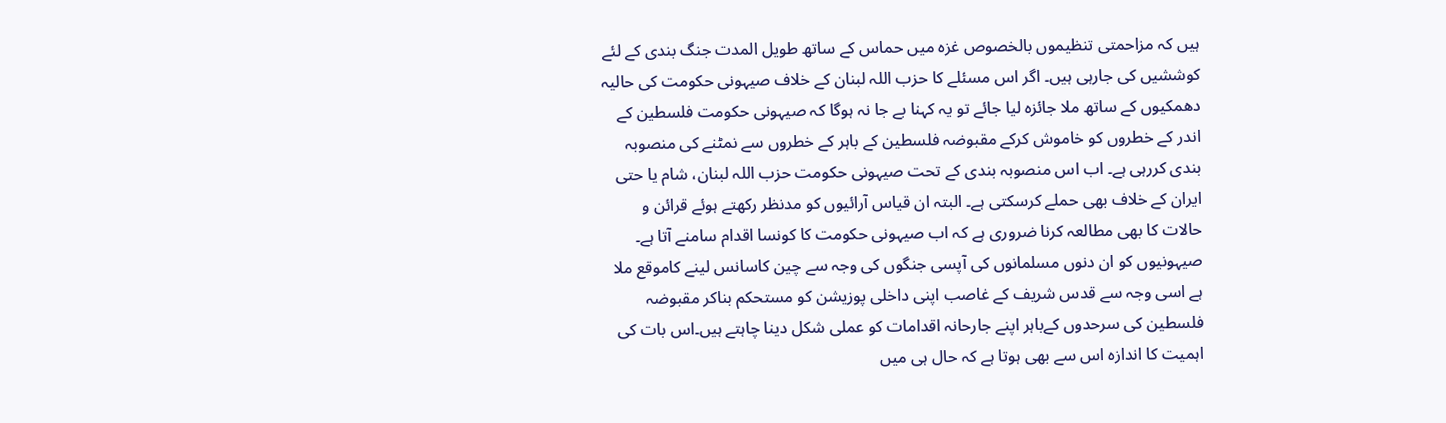ہیں کہ مزاحمتی تنظیموں بالخصوص غزہ میں حماس کے ساتھ طویل المدت جنگ بندی کے لئے کوششیں کی جارہی ہیں۔ اگر اس مسئلے کا حزب اللہ لبنان کے خلاف صیہونی حکومت کی حالیہ دھمکیوں کے ساتھ ملا جائزہ لیا جائے تو یہ کہنا بے جا نہ ہوگا کہ صیہونی حکومت فلسطین کے اندر کے خطروں کو خاموش کرکے مقبوضہ فلسطین کے باہر کے خطروں سے نمٹنے کی منصوبہ بندی کررہی ہے۔ اب اس منصوبہ بندی کے تحت صیہونی حکومت حزب اللہ لبنان، شام یا حتی ایران کے خلاف بھی حملے کرسکتی ہے۔ البتہ ان قیاس آرائيوں کو مدنظر رکھتے ہوئے قرائن و حالات کا بھی مطالعہ کرنا ضروری ہے کہ اب صیہونی حکومت کا کونسا اقدام سامنے آتا ہے۔
صیہونیوں کو ان دنوں مسلمانوں کی آپسی جنگوں کی وجہ سے چین کاسانس لینے کاموقع ملا ہے اسی وجہ سے قدس شریف کے غاصب اپنی داخلی پوزیشن کو مستحکم بناکر مقبوضہ فلسطین کی سرحدوں کےباہر اپنے جارحانہ اقدامات کو عملی شکل دینا چاہتے ہیں۔اس بات کی اہمیت کا اندازہ اس سے بھی ہوتا ہے کہ حال ہی میں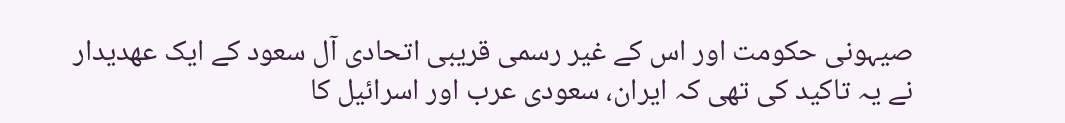صیہونی حکومت اور اس کے غیر رسمی قریبی اتحادی آل سعود کے ایک عھدیدار نے یہ تاکید کی تھی کہ ایران، سعودی عرب اور اسرائيل کا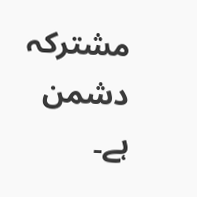مشترکہ دشمن ہے۔